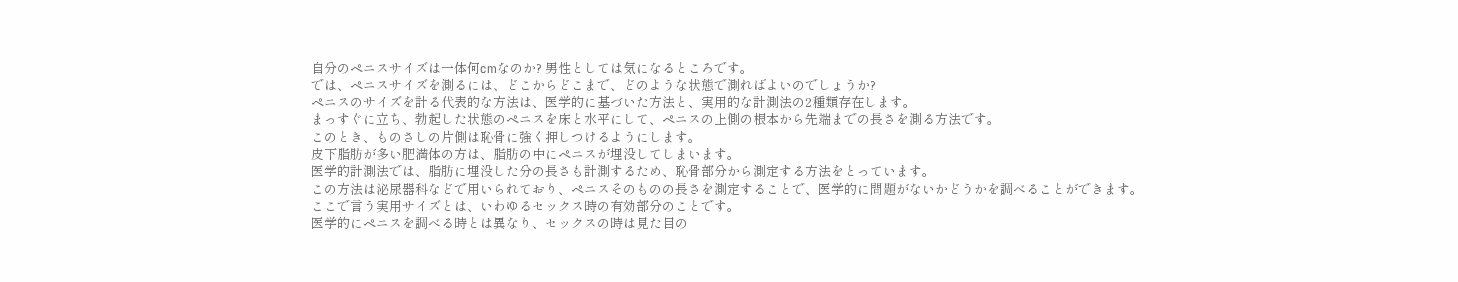自分のペニスサイズは一体何cmなのか? 男性としては気になるところです。
では、ペニスサイズを測るには、どこからどこまで、どのような状態で測ればよいのでしょうか?
ペニスのサイズを計る代表的な方法は、医学的に基づいた方法と、実用的な計測法の2種類存在します。
まっすぐに立ち、勃起した状態のペニスを床と水平にして、ペニスの上側の根本から先端までの長さを測る方法です。
このとき、ものさしの片側は恥骨に強く押しつけるようにします。
皮下脂肪が多い肥満体の方は、脂肪の中にペニスが埋没してしまいます。
医学的計測法では、脂肪に埋没した分の長さも計測するため、恥骨部分から測定する方法をとっています。
この方法は泌尿器科などで用いられており、ペニスそのものの長さを測定することで、医学的に問題がないかどうかを調べることができます。
ここで言う実用サイズとは、いわゆるセックス時の有効部分のことです。
医学的にペニスを調べる時とは異なり、セックスの時は見た目の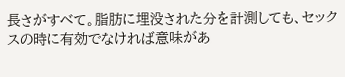長さがすべて。脂肪に埋没された分を計測しても、セックスの時に有効でなければ意味があ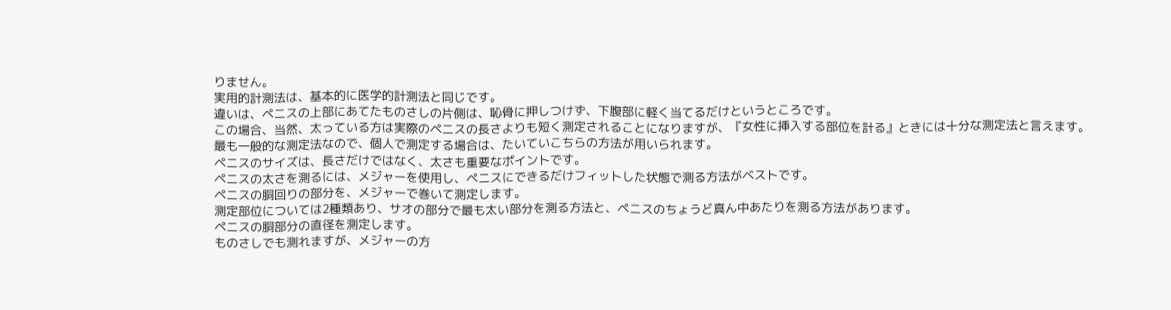りません。
実用的計測法は、基本的に医学的計測法と同じです。
違いは、ペニスの上部にあてたものさしの片側は、恥骨に押しつけず、下腹部に軽く当てるだけというところです。
この場合、当然、太っている方は実際のペニスの長さよりも短く測定されることになりますが、『女性に挿入する部位を計る』ときには十分な測定法と言えます。
最も一般的な測定法なので、個人で測定する場合は、たいていこちらの方法が用いられます。
ペニスのサイズは、長さだけではなく、太さも重要なポイントです。
ペニスの太さを測るには、メジャーを使用し、ペニスにできるだけフィットした状態で測る方法がベストです。
ペニスの胴回りの部分を、メジャーで巻いて測定します。
測定部位については2種類あり、サオの部分で最も太い部分を測る方法と、ペニスのちょうど真ん中あたりを測る方法があります。
ペニスの胴部分の直径を測定します。
ものさしでも測れますが、メジャーの方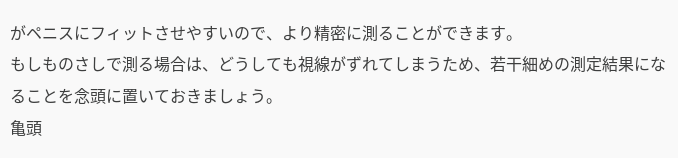がペニスにフィットさせやすいので、より精密に測ることができます。
もしものさしで測る場合は、どうしても視線がずれてしまうため、若干細めの測定結果になることを念頭に置いておきましょう。
亀頭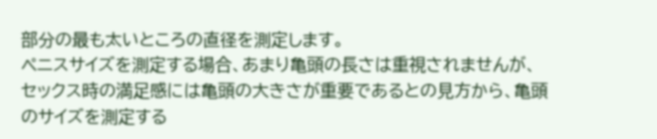部分の最も太いところの直径を測定します。
ペニスサイズを測定する場合、あまり亀頭の長さは重視されませんが、セックス時の満足感には亀頭の大きさが重要であるとの見方から、亀頭のサイズを測定する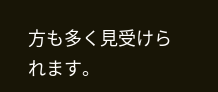方も多く見受けられます。